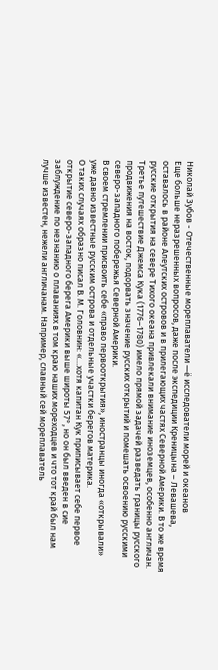Николай Зубов - Отечественные мореплаватели —ё исследователи морей и океанов
Еще больше неразрешенных вопросов, даже после экспедиции Креницына – Левашева, оставалось в районе Алеутских островов и в прилегающих частях Северной Америки. В то же время русские открытия на севере Тихого океана привлекали внимание иноземцев, особенно англичан. Третье путешествие Джемса Кука (1776–1780) имело прямой задачей разведать границы русского продвижения на восток, подорвать значение русских открытий и помешать освоению русскими северо-западного побережья Северной Америки.
В своем стремлении присвоить себе «право первооткрытия», иностранцы иногда «открывали» уже давно известные русским острова и отдельные участки берегов материка.
О таких случаях образно писал В. М. Головнин: «…хотя капитан Кук приписывает себе первое открытие северо-западного берега Америки выше широты 57°, но он был введен в сие заблуждение по незнанию о плаваниях в том краю наших мореходцев и что тот край был нам лучше известен, нежели англичанам. Например, славный сей мореплаватель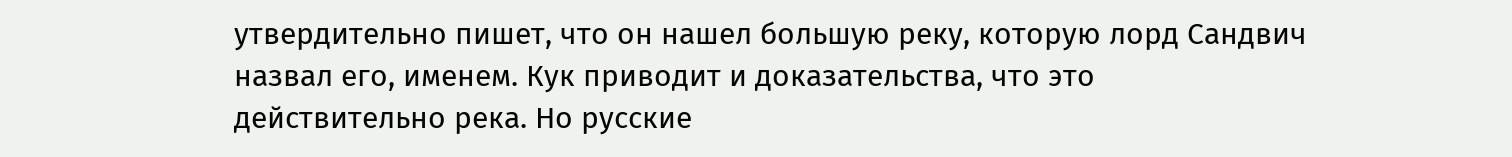утвердительно пишет, что он нашел большую реку, которую лорд Сандвич назвал его, именем. Кук приводит и доказательства, что это действительно река. Но русские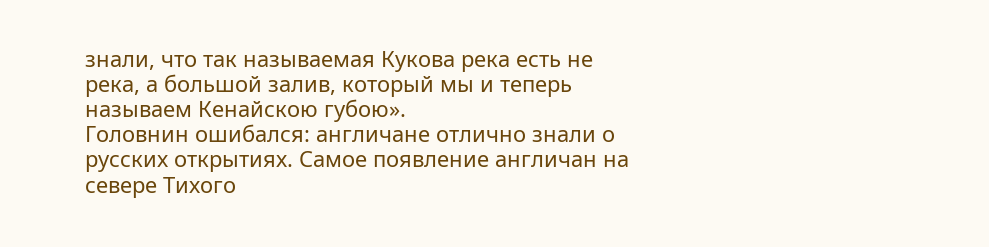знали, что так называемая Кукова река есть не река, а большой залив, который мы и теперь называем Кенайскою губою».
Головнин ошибался: англичане отлично знали о русских открытиях. Самое появление англичан на севере Тихого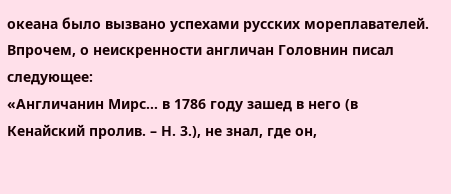океана было вызвано успехами русских мореплавателей. Впрочем, о неискренности англичан Головнин писал следующее:
«Англичанин Мирс… в 1786 году зашед в него (в Кенайский пролив. – Н. 3.), не знал, где он,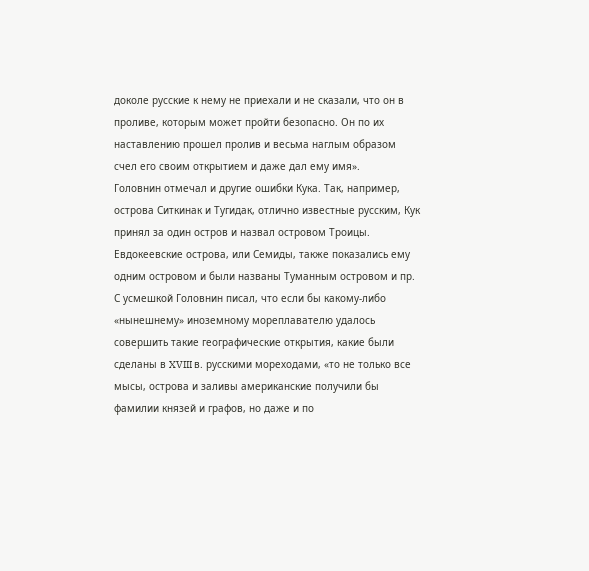доколе русские к нему не приехали и не сказали, что он в проливе, которым может пройти безопасно. Он по их наставлению прошел пролив и весьма наглым образом счел его своим открытием и даже дал ему имя».
Головнин отмечал и другие ошибки Кука. Так, например, острова Ситкинак и Тугидак, отлично известные русским, Кук принял за один остров и назвал островом Троицы. Евдокеевские острова, или Семиды, также показались ему одним островом и были названы Туманным островом и пр.
С усмешкой Головнин писал, что если бы какому-либо «нынешнему» иноземному мореплавателю удалось совершить такие географические открытия, какие были сделаны в XVIII в. русскими мореходами, «то не только все мысы, острова и заливы американские получили бы фамилии князей и графов, но даже и по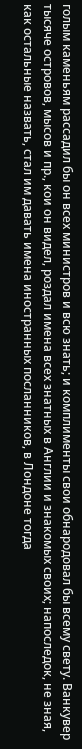голым каменьям рассадил бы он всех министров и всю знать; и комплименты свои обнародовал бы всему свету. Ванкувер тысяче островов, мысов и пр., кои он видел, роздал имена всех знатных в Англии и знакомых своих; напоследок, не зная, как остальные назвать, стал им давать имена иностранных посланников, в Лондоне тогда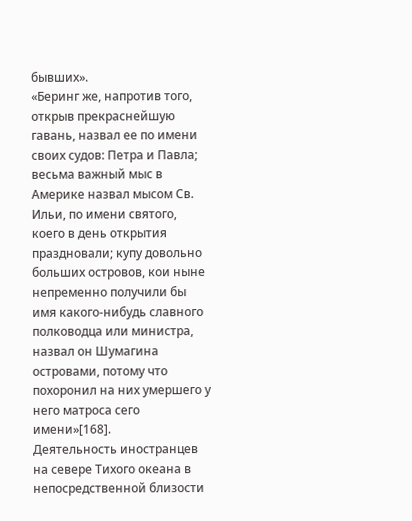бывших».
«Беринг же, напротив того, открыв прекраснейшую гавань, назвал ее по имени своих судов: Петра и Павла; весьма важный мыс в Америке назвал мысом Св. Ильи, по имени святого, коего в день открытия праздновали; купу довольно больших островов, кои ныне непременно получили бы имя какого-нибудь славного полководца или министра, назвал он Шумагина островами, потому что похоронил на них умершего у него матроса сего имени»[168].
Деятельность иностранцев на севере Тихого океана в непосредственной близости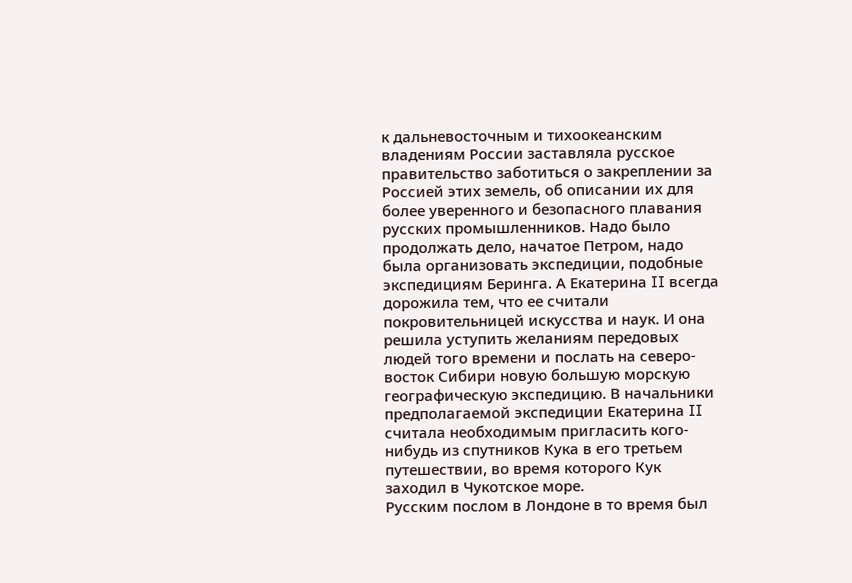к дальневосточным и тихоокеанским владениям России заставляла русское правительство заботиться о закреплении за Россией этих земель, об описании их для более уверенного и безопасного плавания русских промышленников. Надо было продолжать дело, начатое Петром, надо была организовать экспедиции, подобные экспедициям Беринга. А Екатерина II всегда дорожила тем, что ее считали покровительницей искусства и наук. И она решила уступить желаниям передовых людей того времени и послать на северо-восток Сибири новую большую морскую географическую экспедицию. В начальники предполагаемой экспедиции Екатерина II считала необходимым пригласить кого-нибудь из спутников Кука в его третьем путешествии, во время которого Кук заходил в Чукотское море.
Русским послом в Лондоне в то время был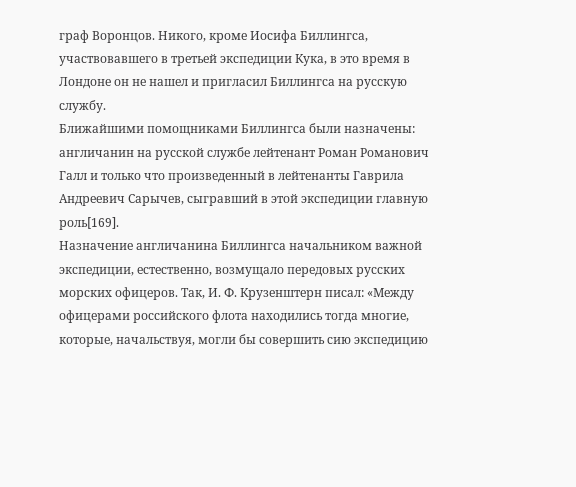граф Воронцов. Никого, кроме Иосифа Биллингса, участвовавшего в третьей экспедиции Кука, в это время в Лондоне он не нашел и пригласил Биллингса на русскую службу.
Ближайшими помощниками Биллингса были назначены: англичанин на русской службе лейтенант Роман Романович Галл и только что произведенный в лейтенанты Гаврила Андреевич Сарычев, сыгравший в этой экспедиции главную роль[169].
Назначение англичанина Биллингса начальником важной экспедиции, естественно, возмущало передовых русских морских офицеров. Так, И. Ф. Крузенштерн писал: «Между офицерами российского флота находились тогда многие, которые, начальствуя, могли бы совершить сию экспедицию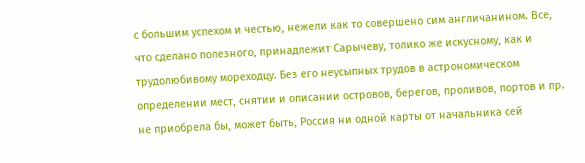с большим успехом и честью, нежели как то совершено сим англичанином. Все, что сделано полезного, принадлежит Сарычеву, толико же искусному, как и трудолюбивому мореходцу. Без его неусыпных трудов в астрономическом определении мест, снятии и описании островов, берегов, проливов, портов и пр. не приобрела бы, может быть, Россия ни одной карты от начальника сей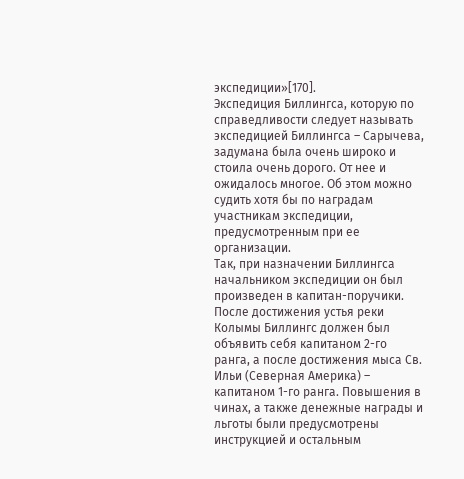экспедиции»[170].
Экспедиция Биллингса, которую по справедливости следует называть экспедицией Биллингса – Сарычева, задумана была очень широко и стоила очень дорого. От нее и ожидалось многое. Об этом можно судить хотя бы по наградам участникам экспедиции, предусмотренным при ее организации.
Так, при назначении Биллингса начальником экспедиции он был произведен в капитан-поручики. После достижения устья реки Колымы Биллингс должен был объявить себя капитаном 2-го ранга, а после достижения мыса Св. Ильи (Северная Америка) – капитаном 1-го ранга. Повышения в чинах, а также денежные награды и льготы были предусмотрены инструкцией и остальным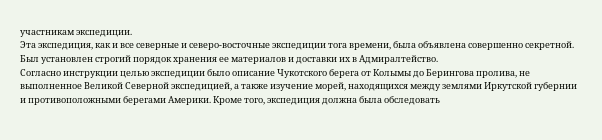участникам экспедиции.
Эта экспедиция, как и все северные и северо-восточные экспедиции тога времени, была объявлена совершенно секретной. Был установлен строгий порядок хранения ее материалов и доставки их в Адмиралтейство.
Согласно инструкции целью экспедиции было описание Чукотского берега от Колымы до Берингова пролива, не выполненное Великой Северной экспедицией, а также изучение морей, находящихся между землями Иркутской губернии и противоположными берегами Америки. Кроме того, экспедиция должна была обследовать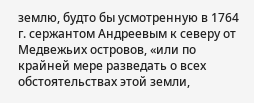землю, будто бы усмотренную в 1764 г. сержантом Андреевым к северу от Медвежьих островов, «или по крайней мере разведать о всех обстоятельствах этой земли,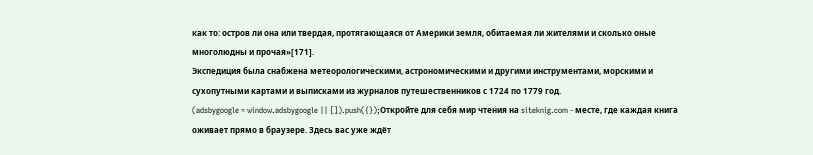как то: остров ли она или твердая, протягающаяся от Америки земля, обитаемая ли жителями и сколько оные многолюдны и прочая»[171].
Экспедиция была снабжена метеорологическими, астрономическими и другими инструментами, морскими и сухопутными картами и выписками из журналов путешественников с 1724 по 1779 год.
(adsbygoogle = window.adsbygoogle || []).push({});Откройте для себя мир чтения на siteknig.com - месте, где каждая книга оживает прямо в браузере. Здесь вас уже ждёт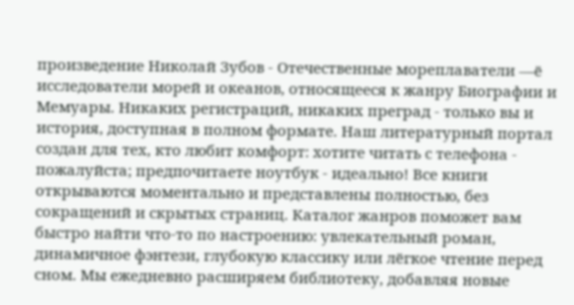произведение Николай Зубов - Отечественные мореплаватели —ё исследователи морей и океанов, относящееся к жанру Биографии и Мемуары. Никаких регистраций, никаких преград - только вы и история, доступная в полном формате. Наш литературный портал создан для тех, кто любит комфорт: хотите читать с телефона - пожалуйста; предпочитаете ноутбук - идеально! Все книги открываются моментально и представлены полностью, без сокращений и скрытых страниц. Каталог жанров поможет вам быстро найти что-то по настроению: увлекательный роман, динамичное фэнтези, глубокую классику или лёгкое чтение перед сном. Мы ежедневно расширяем библиотеку, добавляя новые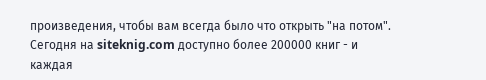произведения, чтобы вам всегда было что открыть "на потом". Сегодня на siteknig.com доступно более 200000 книг - и каждая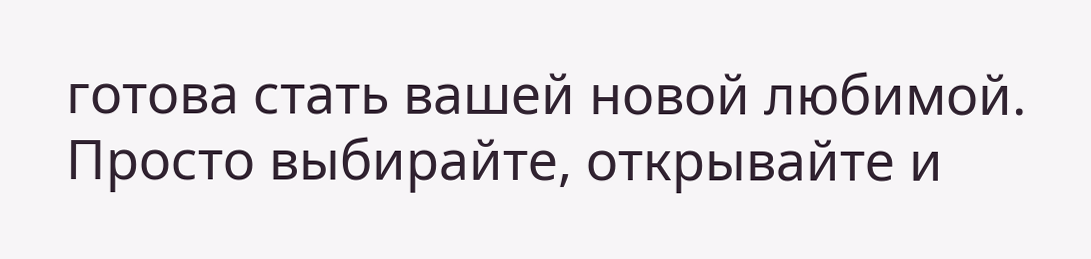готова стать вашей новой любимой. Просто выбирайте, открывайте и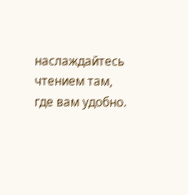наслаждайтесь чтением там, где вам удобно.